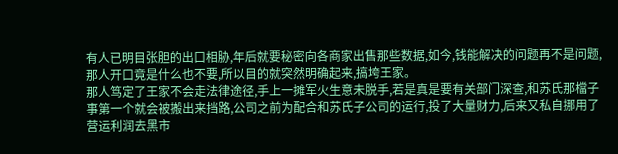有人已明目张胆的出口相胁,年后就要秘密向各商家出售那些数据,如今,钱能解决的问题再不是问题,那人开口竟是什么也不要,所以目的就突然明确起来,搞垮王家。
那人笃定了王家不会走法律途径,手上一摊军火生意未脱手,若是真是要有关部门深查,和苏氏那檔子事第一个就会被搬出来挡路,公司之前为配合和苏氏子公司的运行,投了大量财力,后来又私自挪用了营运利润去黑市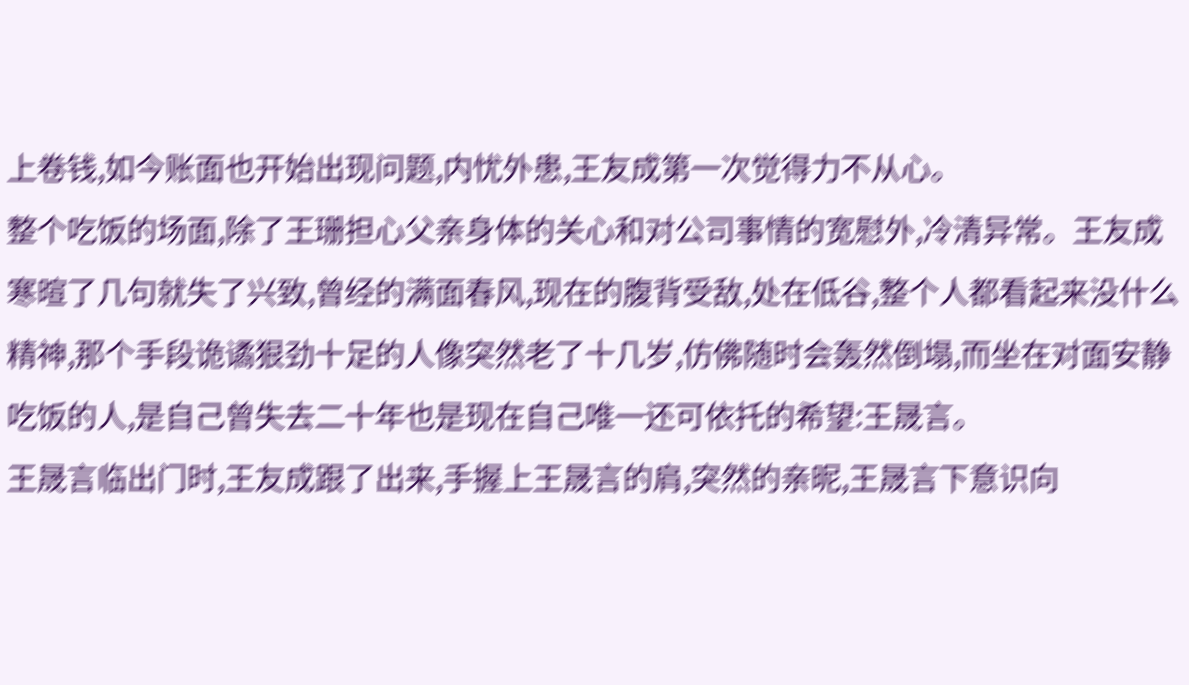上卷钱,如今账面也开始出现问题,内忧外患,王友成第一次觉得力不从心。
整个吃饭的场面,除了王珊担心父亲身体的关心和对公司事情的宽慰外,冷清异常。王友成寒暄了几句就失了兴致,曾经的满面春风,现在的腹背受敌,处在低谷,整个人都看起来没什么精神,那个手段诡谲狠劲十足的人像突然老了十几岁,仿佛随时会轰然倒塌,而坐在对面安静吃饭的人,是自己曾失去二十年也是现在自己唯一还可依托的希望:王晟言。
王晟言临出门时,王友成跟了出来,手握上王晟言的肩,突然的亲昵,王晟言下意识向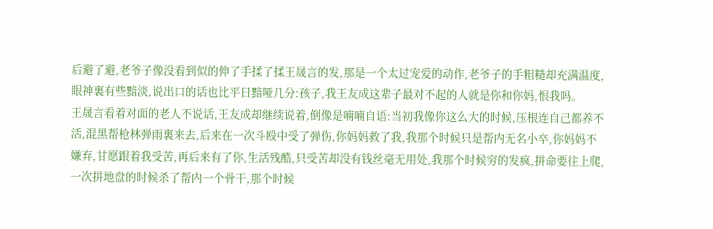后避了避,老爷子像没看到似的伸了手揉了揉王晟言的发,那是一个太过宠爱的动作,老爷子的手粗糙却充满温度,眼神裏有些黯淡,说出口的话也比平日黯哑几分:孩子,我王友成这辈子最对不起的人就是你和你妈,恨我吗。
王晟言看着对面的老人不说话,王友成却继续说着,倒像是喃喃自语:当初我像你这么大的时候,压根连自己都养不活,混黑帮枪林弹雨裏来去,后来在一次斗殴中受了弹伤,你妈妈救了我,我那个时候只是帮内无名小卒,你妈妈不嫌弃,甘愿跟着我受苦,再后来有了你,生活残酷,只受苦却没有钱丝毫无用处,我那个时候穷的发疯,拼命要往上爬,一次拼地盘的时候杀了帮内一个骨干,那个时候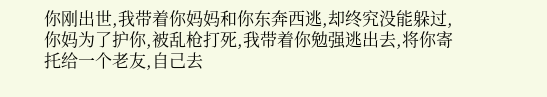你刚出世,我带着你妈妈和你东奔西逃,却终究没能躲过,你妈为了护你,被乱枪打死,我带着你勉强逃出去,将你寄托给一个老友,自己去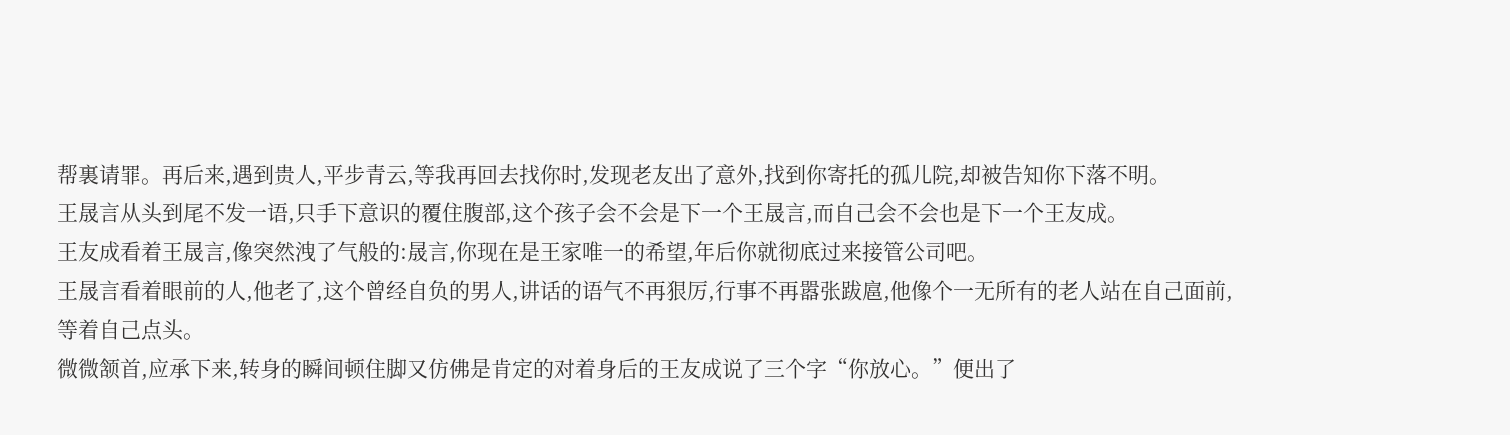帮裏请罪。再后来,遇到贵人,平步青云,等我再回去找你时,发现老友出了意外,找到你寄托的孤儿院,却被告知你下落不明。
王晟言从头到尾不发一语,只手下意识的覆住腹部,这个孩子会不会是下一个王晟言,而自己会不会也是下一个王友成。
王友成看着王晟言,像突然洩了气般的:晟言,你现在是王家唯一的希望,年后你就彻底过来接管公司吧。
王晟言看着眼前的人,他老了,这个曾经自负的男人,讲话的语气不再狠厉,行事不再嚣张跋扈,他像个一无所有的老人站在自己面前,等着自己点头。
微微颔首,应承下来,转身的瞬间顿住脚又仿佛是肯定的对着身后的王友成说了三个字“你放心。”便出了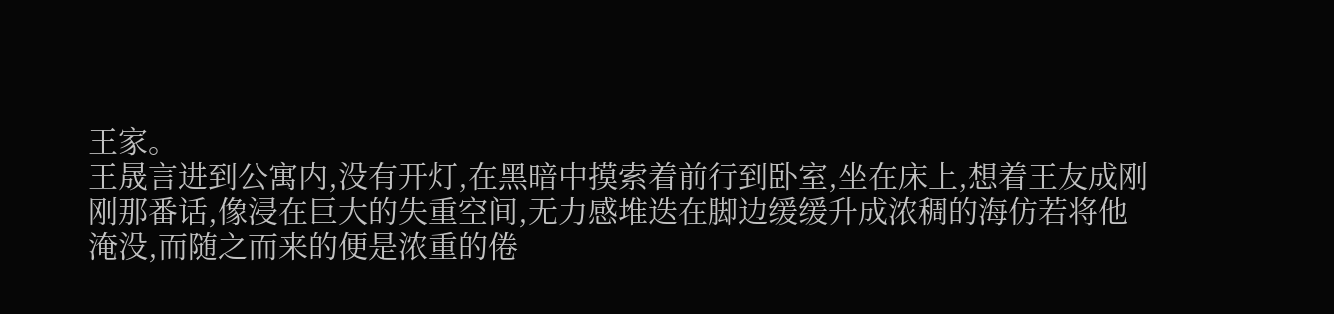王家。
王晟言进到公寓内,没有开灯,在黑暗中摸索着前行到卧室,坐在床上,想着王友成刚刚那番话,像浸在巨大的失重空间,无力感堆迭在脚边缓缓升成浓稠的海仿若将他淹没,而随之而来的便是浓重的倦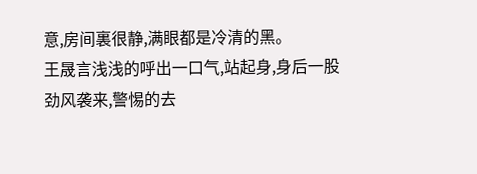意,房间裏很静,满眼都是冷清的黑。
王晟言浅浅的呼出一口气,站起身,身后一股劲风袭来,警惕的去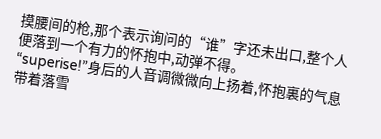摸腰间的枪,那个表示询问的“谁”字还未出口,整个人便落到一个有力的怀抱中,动弹不得。
“superise!”身后的人音调微微向上扬着,怀抱裏的气息带着落雪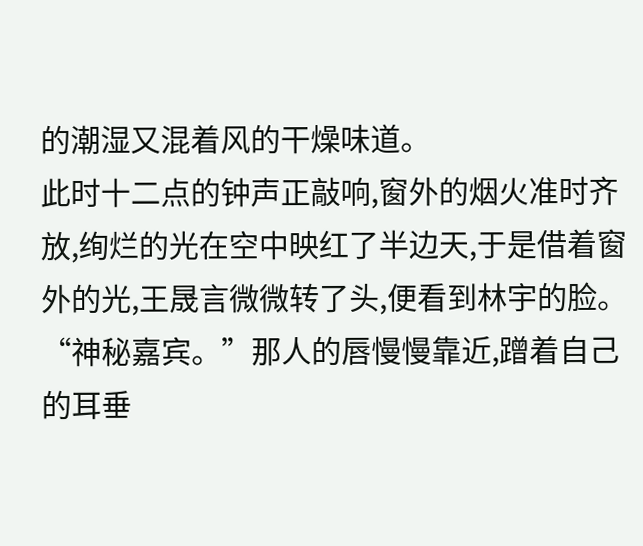的潮湿又混着风的干燥味道。
此时十二点的钟声正敲响,窗外的烟火准时齐放,绚烂的光在空中映红了半边天,于是借着窗外的光,王晟言微微转了头,便看到林宇的脸。
“神秘嘉宾。”那人的唇慢慢靠近,蹭着自己的耳垂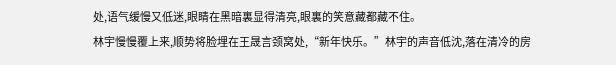处,语气缓慢又低迷,眼睛在黑暗裏显得清亮,眼裏的笑意藏都藏不住。
林宇慢慢覆上来,顺势将脸埋在王晟言颈窝处,“新年快乐。”林宇的声音低沈,落在清冷的房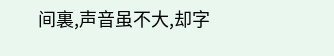间裏,声音虽不大,却字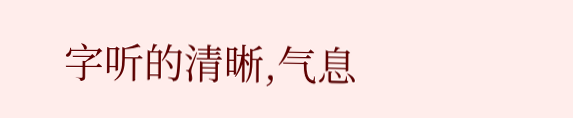字听的清晰,气息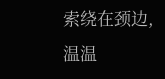索绕在颈边,温温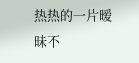热热的一片暧昧不